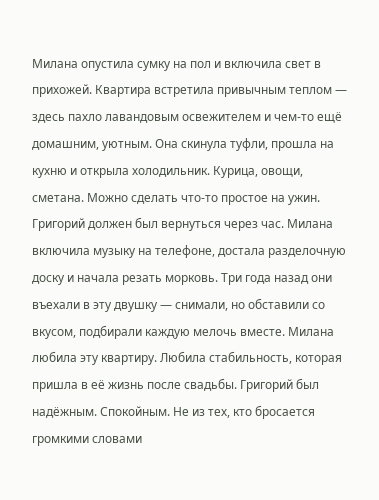Милана опустила сумку на пол и включила свет в прихожей. Квартира встретила привычным теплом — здесь пахло лавандовым освежителем и чем-то ещё домашним, уютным. Она скинула туфли, прошла на кухню и открыла холодильник. Курица, овощи, сметана. Можно сделать что-то простое на ужин.
Григорий должен был вернуться через час. Милана включила музыку на телефоне, достала разделочную доску и начала резать морковь. Три года назад они въехали в эту двушку — снимали, но обставили со вкусом, подбирали каждую мелочь вместе. Милана любила эту квартиру. Любила стабильность, которая пришла в её жизнь после свадьбы. Григорий был надёжным. Спокойным. Не из тех, кто бросается громкими словами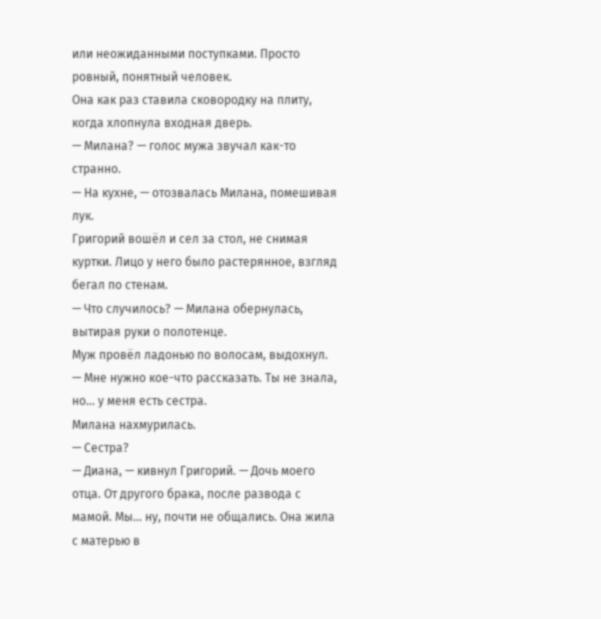или неожиданными поступками. Просто ровный, понятный человек.
Она как раз ставила сковородку на плиту, когда хлопнула входная дверь.
— Милана? — голос мужа звучал как-то странно.
— На кухне, — отозвалась Милана, помешивая лук.
Григорий вошёл и сел за стол, не снимая куртки. Лицо у него было растерянное, взгляд бегал по стенам.
— Что случилось? — Милана обернулась, вытирая руки о полотенце.
Муж провёл ладонью по волосам, выдохнул.
— Мне нужно кое-что рассказать. Ты не знала, но... у меня есть сестра.
Милана нахмурилась.
— Сестра?
— Диана, — кивнул Григорий. — Дочь моего отца. От другого брака, после развода с мамой. Мы... ну, почти не общались. Она жила с матерью в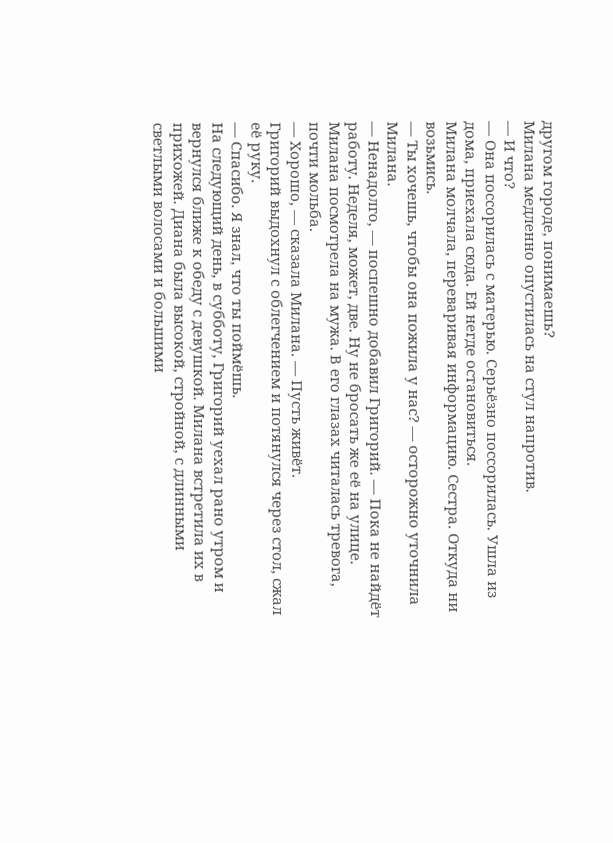другом городе, понимаешь?
Милана медленно опустилась на стул напротив.
— И что?
— Она поссорилась с матерью. Серьёзно поссорилась. Ушла из дома, приехала сюда. Ей негде остановиться.
Милана молчала, переваривая информацию. Сестра. Откуда ни возьмись.
— Ты хочешь, чтобы она пожила у нас? — осторожно уточнила Милана.
— Ненадолго, — поспешно добавил Григорий. — Пока не найдёт работу. Неделя, может, две. Ну не бросать же её на улице.
Милана посмотрела на мужа. В его глазах читалась тревога, почти мольба.
— Хорошо, — сказала Милана. — Пусть живёт.
Григорий выдохнул с облегчением и потянулся через стол, сжал её руку.
— Спасибо. Я знал, что ты поймёшь.
На следующий день, в субботу, Григорий уехал рано утром и вернулся ближе к обеду с девушкой. Милана встретила их в прихожей. Диана была высокой, стройной, с длинными светлыми волосами и большими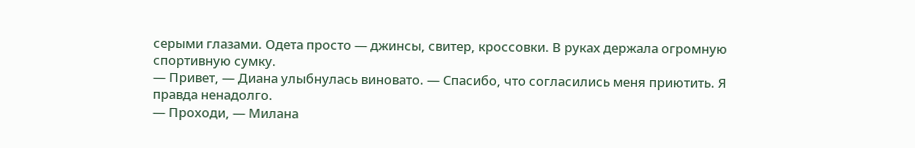серыми глазами. Одета просто — джинсы, свитер, кроссовки. В руках держала огромную спортивную сумку.
— Привет, — Диана улыбнулась виновато. — Спасибо, что согласились меня приютить. Я правда ненадолго.
— Проходи, — Милана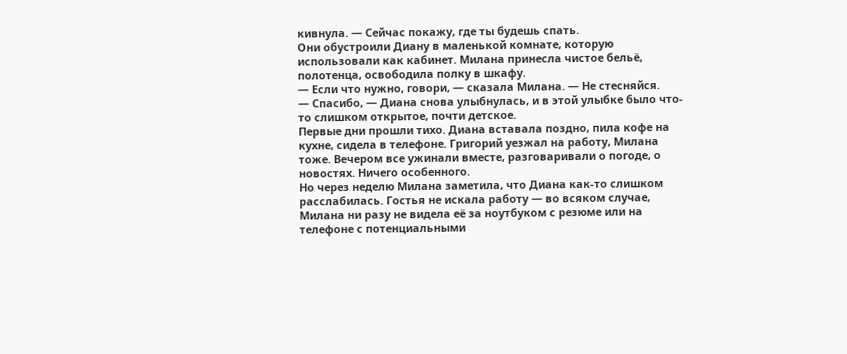кивнула. — Сейчас покажу, где ты будешь спать.
Они обустроили Диану в маленькой комнате, которую использовали как кабинет. Милана принесла чистое бельё, полотенца, освободила полку в шкафу.
— Если что нужно, говори, — сказала Милана. — Не стесняйся.
— Спасибо, — Диана снова улыбнулась, и в этой улыбке было что-то слишком открытое, почти детское.
Первые дни прошли тихо. Диана вставала поздно, пила кофе на кухне, сидела в телефоне. Григорий уезжал на работу, Милана тоже. Вечером все ужинали вместе, разговаривали о погоде, о новостях. Ничего особенного.
Но через неделю Милана заметила, что Диана как-то слишком расслабилась. Гостья не искала работу — во всяком случае, Милана ни разу не видела её за ноутбуком с резюме или на телефоне с потенциальными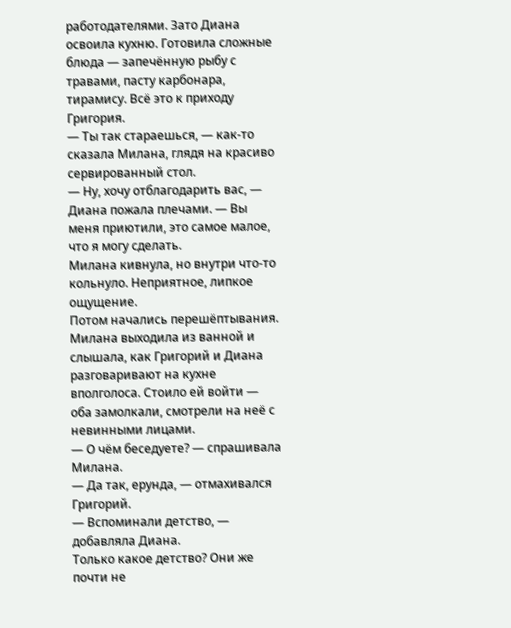работодателями. Зато Диана освоила кухню. Готовила сложные блюда — запечённую рыбу с травами, пасту карбонара, тирамису. Всё это к приходу Григория.
— Ты так стараешься, — как-то сказала Милана, глядя на красиво сервированный стол.
— Ну, хочу отблагодарить вас, — Диана пожала плечами. — Вы меня приютили, это самое малое, что я могу сделать.
Милана кивнула, но внутри что-то кольнуло. Неприятное, липкое ощущение.
Потом начались перешёптывания. Милана выходила из ванной и слышала, как Григорий и Диана разговаривают на кухне вполголоса. Стоило ей войти — оба замолкали, смотрели на неё с невинными лицами.
— О чём беседуете? — спрашивала Милана.
— Да так, ерунда, — отмахивался Григорий.
— Вспоминали детство, — добавляла Диана.
Только какое детство? Они же почти не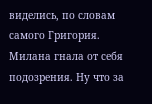виделись, по словам самого Григория.
Милана гнала от себя подозрения. Ну что за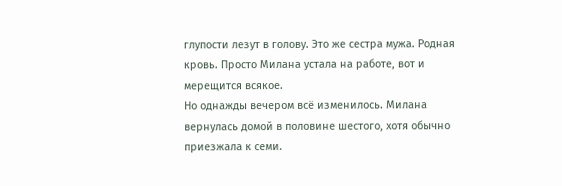глупости лезут в голову. Это же сестра мужа. Родная кровь. Просто Милана устала на работе, вот и мерещится всякое.
Но однажды вечером всё изменилось. Милана вернулась домой в половине шестого, хотя обычно приезжала к семи.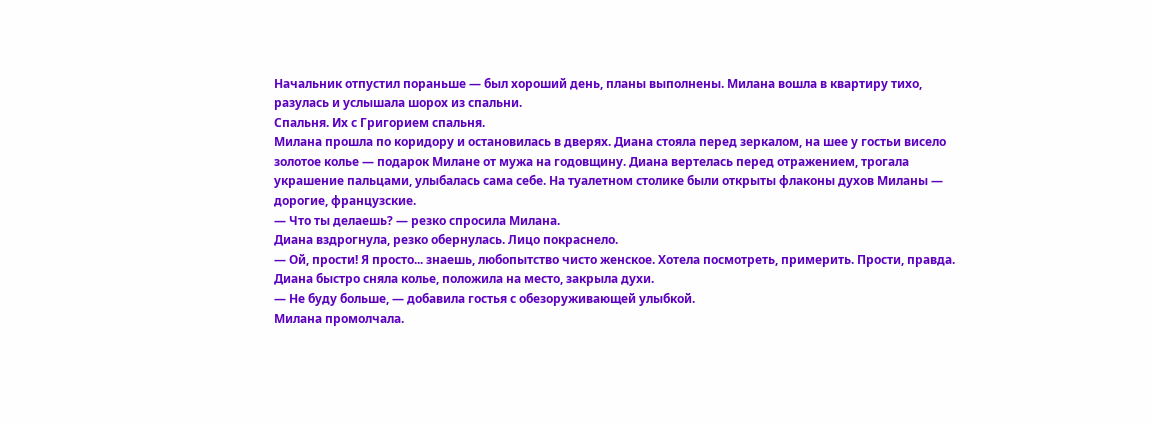Начальник отпустил пораньше — был хороший день, планы выполнены. Милана вошла в квартиру тихо, разулась и услышала шорох из спальни.
Спальня. Их с Григорием спальня.
Милана прошла по коридору и остановилась в дверях. Диана стояла перед зеркалом, на шее у гостьи висело золотое колье — подарок Милане от мужа на годовщину. Диана вертелась перед отражением, трогала украшение пальцами, улыбалась сама себе. На туалетном столике были открыты флаконы духов Миланы — дорогие, французские.
— Что ты делаешь? — резко спросила Милана.
Диана вздрогнула, резко обернулась. Лицо покраснело.
— Ой, прости! Я просто... знаешь, любопытство чисто женское. Хотела посмотреть, примерить. Прости, правда.
Диана быстро сняла колье, положила на место, закрыла духи.
— Не буду больше, — добавила гостья с обезоруживающей улыбкой.
Милана промолчала.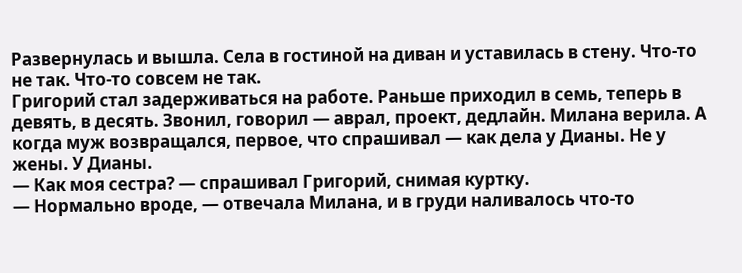Развернулась и вышла. Села в гостиной на диван и уставилась в стену. Что-то не так. Что-то совсем не так.
Григорий стал задерживаться на работе. Раньше приходил в семь, теперь в девять, в десять. Звонил, говорил — аврал, проект, дедлайн. Милана верила. А когда муж возвращался, первое, что спрашивал — как дела у Дианы. Не у жены. У Дианы.
— Как моя сестра? — спрашивал Григорий, снимая куртку.
— Нормально вроде, — отвечала Милана, и в груди наливалось что-то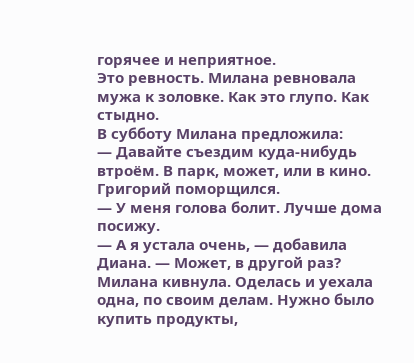горячее и неприятное.
Это ревность. Милана ревновала мужа к золовке. Как это глупо. Как стыдно.
В субботу Милана предложила:
— Давайте съездим куда-нибудь втроём. В парк, может, или в кино.
Григорий поморщился.
— У меня голова болит. Лучше дома посижу.
— А я устала очень, — добавила Диана. — Может, в другой раз?
Милана кивнула. Оделась и уехала одна, по своим делам. Нужно было купить продукты,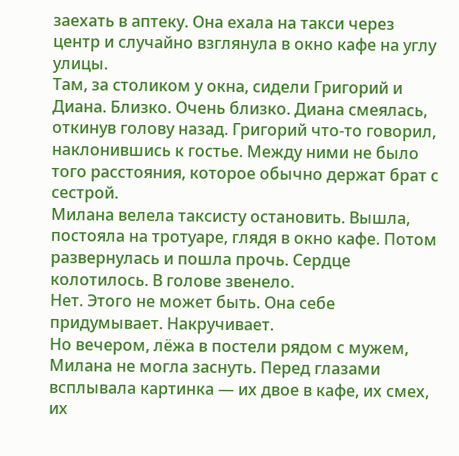заехать в аптеку. Она ехала на такси через центр и случайно взглянула в окно кафе на углу улицы.
Там, за столиком у окна, сидели Григорий и Диана. Близко. Очень близко. Диана смеялась, откинув голову назад. Григорий что-то говорил, наклонившись к гостье. Между ними не было того расстояния, которое обычно держат брат с сестрой.
Милана велела таксисту остановить. Вышла, постояла на тротуаре, глядя в окно кафе. Потом развернулась и пошла прочь. Сердце колотилось. В голове звенело.
Нет. Этого не может быть. Она себе придумывает. Накручивает.
Но вечером, лёжа в постели рядом с мужем, Милана не могла заснуть. Перед глазами всплывала картинка — их двое в кафе, их смех, их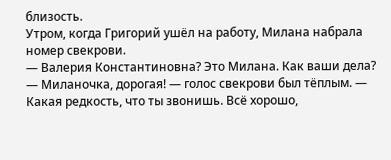близость.
Утром, когда Григорий ушёл на работу, Милана набрала номер свекрови.
— Валерия Константиновна? Это Милана. Как ваши дела?
— Миланочка, дорогая! — голос свекрови был тёплым. — Какая редкость, что ты звонишь. Всё хорошо,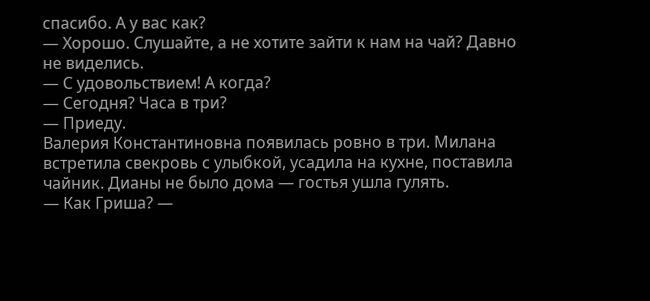спасибо. А у вас как?
— Хорошо. Слушайте, а не хотите зайти к нам на чай? Давно не виделись.
— С удовольствием! А когда?
— Сегодня? Часа в три?
— Приеду.
Валерия Константиновна появилась ровно в три. Милана встретила свекровь с улыбкой, усадила на кухне, поставила чайник. Дианы не было дома — гостья ушла гулять.
— Как Гриша? —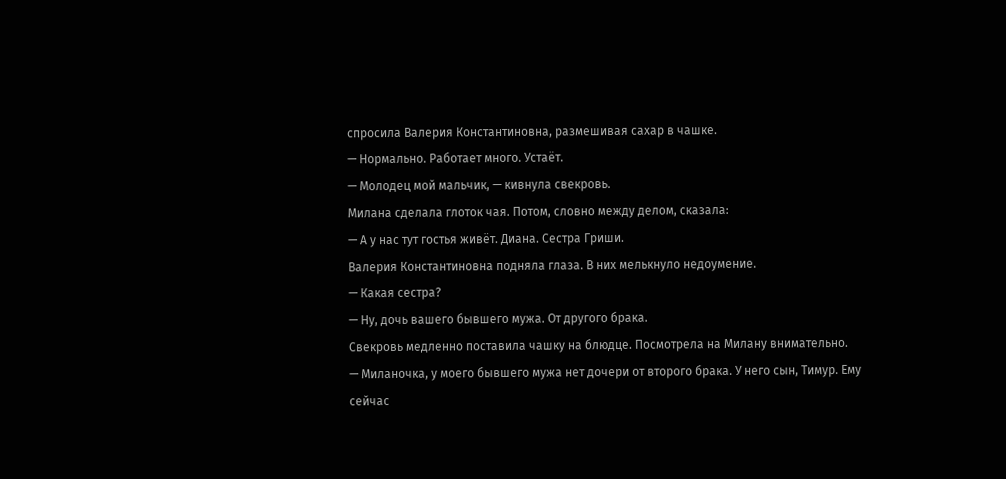спросила Валерия Константиновна, размешивая сахар в чашке.
— Нормально. Работает много. Устаёт.
— Молодец мой мальчик, — кивнула свекровь.
Милана сделала глоток чая. Потом, словно между делом, сказала:
— А у нас тут гостья живёт. Диана. Сестра Гриши.
Валерия Константиновна подняла глаза. В них мелькнуло недоумение.
— Какая сестра?
— Ну, дочь вашего бывшего мужа. От другого брака.
Свекровь медленно поставила чашку на блюдце. Посмотрела на Милану внимательно.
— Миланочка, у моего бывшего мужа нет дочери от второго брака. У него сын, Тимур. Ему сейчас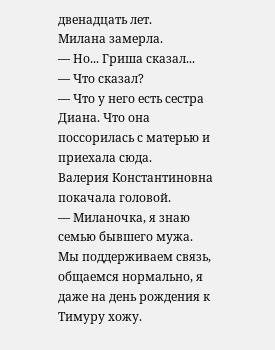двенадцать лет.
Милана замерла.
— Но... Гриша сказал...
— Что сказал?
— Что у него есть сестра Диана. Что она поссорилась с матерью и приехала сюда.
Валерия Константиновна покачала головой.
— Миланочка, я знаю семью бывшего мужа. Мы поддерживаем связь, общаемся нормально, я даже на день рождения к Тимуру хожу.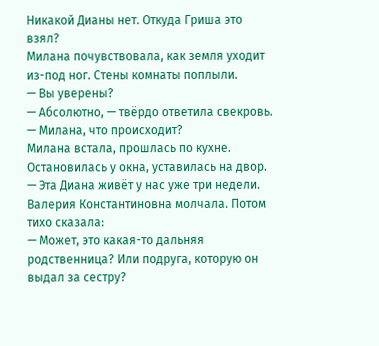Никакой Дианы нет. Откуда Гриша это взял?
Милана почувствовала, как земля уходит из-под ног. Стены комнаты поплыли.
— Вы уверены?
— Абсолютно, — твёрдо ответила свекровь. — Милана, что происходит?
Милана встала, прошлась по кухне. Остановилась у окна, уставилась на двор.
— Эта Диана живёт у нас уже три недели.
Валерия Константиновна молчала. Потом тихо сказала:
— Может, это какая-то дальняя родственница? Или подруга, которую он выдал за сестру?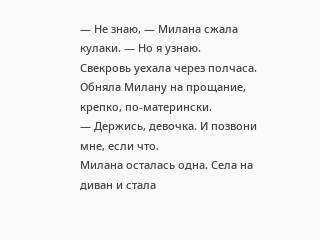— Не знаю, — Милана сжала кулаки. — Но я узнаю.
Свекровь уехала через полчаса. Обняла Милану на прощание, крепко, по-матерински.
— Держись, девочка. И позвони мне, если что.
Милана осталась одна. Села на диван и стала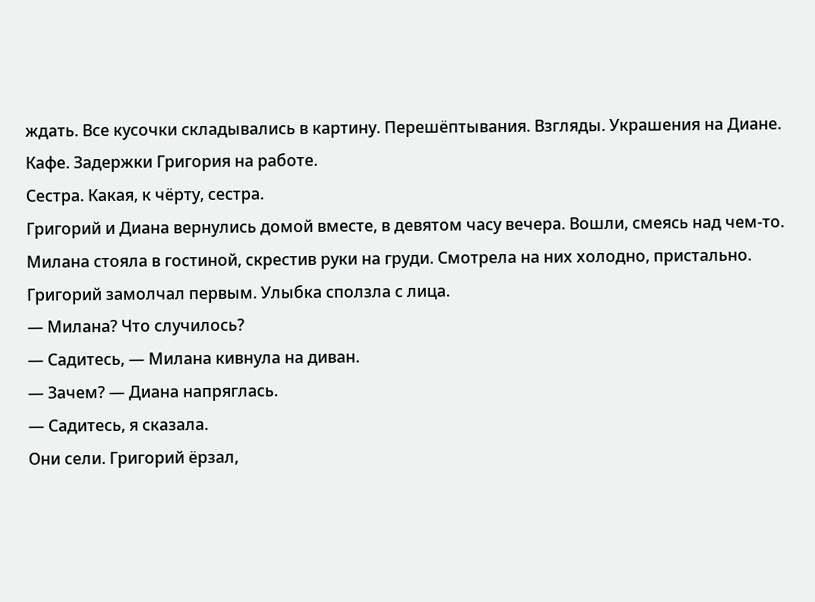ждать. Все кусочки складывались в картину. Перешёптывания. Взгляды. Украшения на Диане. Кафе. Задержки Григория на работе.
Сестра. Какая, к чёрту, сестра.
Григорий и Диана вернулись домой вместе, в девятом часу вечера. Вошли, смеясь над чем-то. Милана стояла в гостиной, скрестив руки на груди. Смотрела на них холодно, пристально.
Григорий замолчал первым. Улыбка сползла с лица.
— Милана? Что случилось?
— Садитесь, — Милана кивнула на диван.
— Зачем? — Диана напряглась.
— Садитесь, я сказала.
Они сели. Григорий ёрзал,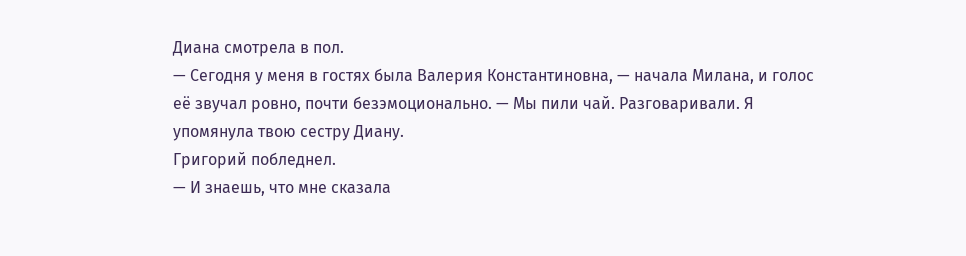Диана смотрела в пол.
— Сегодня у меня в гостях была Валерия Константиновна, — начала Милана, и голос её звучал ровно, почти безэмоционально. — Мы пили чай. Разговаривали. Я упомянула твою сестру Диану.
Григорий побледнел.
— И знаешь, что мне сказала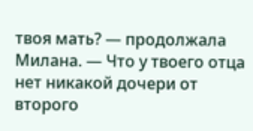твоя мать? — продолжала Милана. — Что у твоего отца нет никакой дочери от второго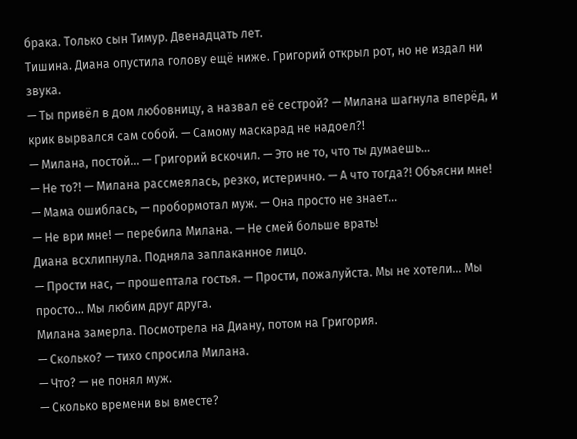брака. Только сын Тимур. Двенадцать лет.
Тишина. Диана опустила голову ещё ниже. Григорий открыл рот, но не издал ни звука.
— Ты привёл в дом любовницу, а назвал её сестрой? — Милана шагнула вперёд, и крик вырвался сам собой. — Самому маскарад не надоел?!
— Милана, постой... — Григорий вскочил. — Это не то, что ты думаешь...
— Не то?! — Милана рассмеялась, резко, истерично. — А что тогда?! Объясни мне!
— Мама ошиблась, — пробормотал муж. — Она просто не знает...
— Не ври мне! — перебила Милана. — Не смей больше врать!
Диана всхлипнула. Подняла заплаканное лицо.
— Прости нас, — прошептала гостья. — Прости, пожалуйста. Мы не хотели... Мы просто... Мы любим друг друга.
Милана замерла. Посмотрела на Диану, потом на Григория.
— Сколько? — тихо спросила Милана.
— Что? — не понял муж.
— Сколько времени вы вместе?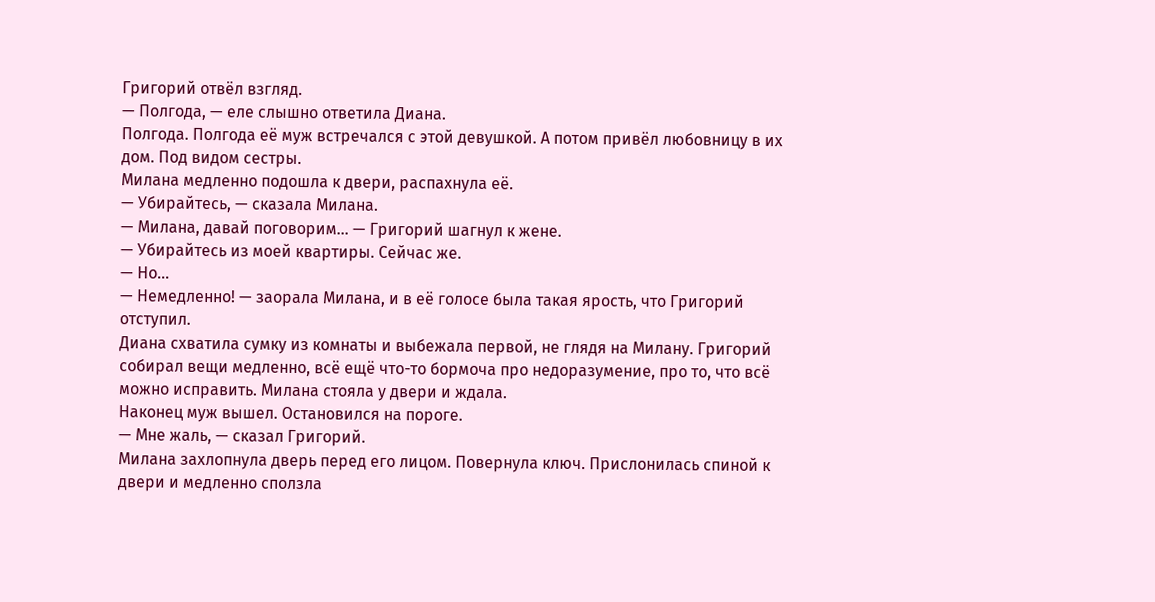Григорий отвёл взгляд.
— Полгода, — еле слышно ответила Диана.
Полгода. Полгода её муж встречался с этой девушкой. А потом привёл любовницу в их дом. Под видом сестры.
Милана медленно подошла к двери, распахнула её.
— Убирайтесь, — сказала Милана.
— Милана, давай поговорим... — Григорий шагнул к жене.
— Убирайтесь из моей квартиры. Сейчас же.
— Но...
— Немедленно! — заорала Милана, и в её голосе была такая ярость, что Григорий отступил.
Диана схватила сумку из комнаты и выбежала первой, не глядя на Милану. Григорий собирал вещи медленно, всё ещё что-то бормоча про недоразумение, про то, что всё можно исправить. Милана стояла у двери и ждала.
Наконец муж вышел. Остановился на пороге.
— Мне жаль, — сказал Григорий.
Милана захлопнула дверь перед его лицом. Повернула ключ. Прислонилась спиной к двери и медленно сползла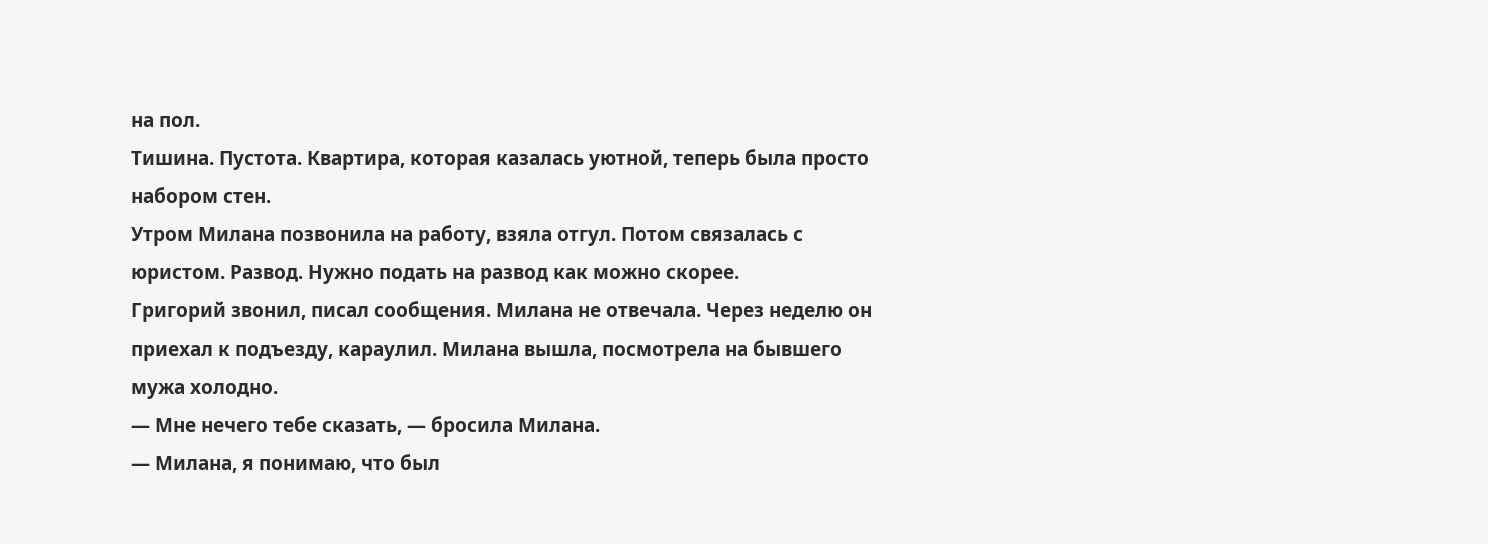на пол.
Тишина. Пустота. Квартира, которая казалась уютной, теперь была просто набором стен.
Утром Милана позвонила на работу, взяла отгул. Потом связалась с юристом. Развод. Нужно подать на развод как можно скорее.
Григорий звонил, писал сообщения. Милана не отвечала. Через неделю он приехал к подъезду, караулил. Милана вышла, посмотрела на бывшего мужа холодно.
— Мне нечего тебе сказать, — бросила Милана.
— Милана, я понимаю, что был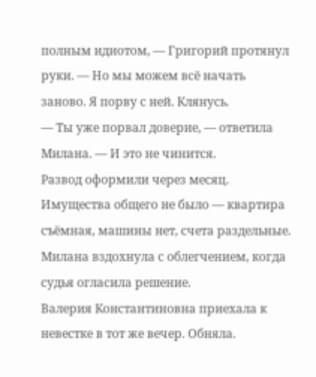полным идиотом, — Григорий протянул руки. — Но мы можем всё начать заново. Я порву с ней. Клянусь.
— Ты уже порвал доверие, — ответила Милана. — И это не чинится.
Развод оформили через месяц. Имущества общего не было — квартира съёмная, машины нет, счета раздельные. Милана вздохнула с облегчением, когда судья огласила решение.
Валерия Константиновна приехала к невестке в тот же вечер. Обняла.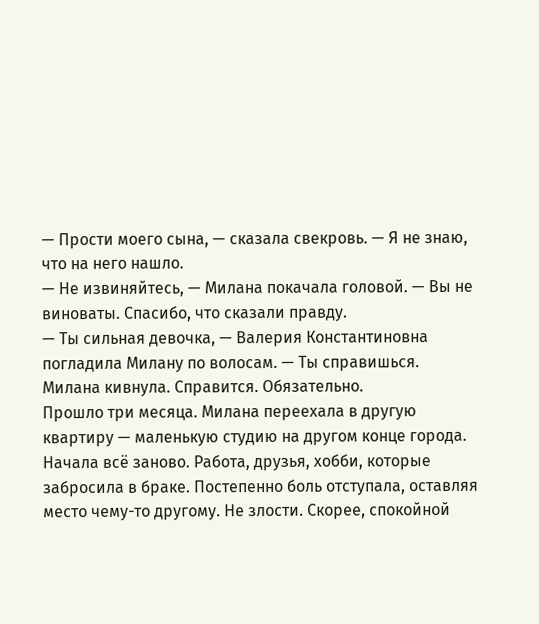— Прости моего сына, — сказала свекровь. — Я не знаю, что на него нашло.
— Не извиняйтесь, — Милана покачала головой. — Вы не виноваты. Спасибо, что сказали правду.
— Ты сильная девочка, — Валерия Константиновна погладила Милану по волосам. — Ты справишься.
Милана кивнула. Справится. Обязательно.
Прошло три месяца. Милана переехала в другую квартиру — маленькую студию на другом конце города. Начала всё заново. Работа, друзья, хобби, которые забросила в браке. Постепенно боль отступала, оставляя место чему-то другому. Не злости. Скорее, спокойной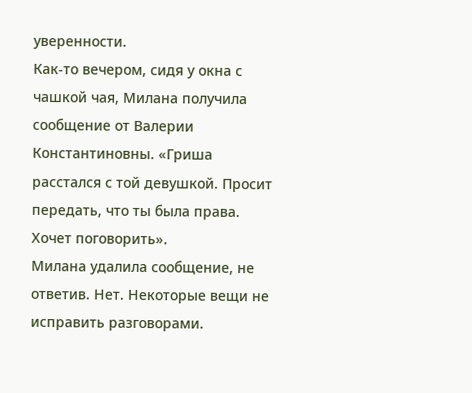уверенности.
Как-то вечером, сидя у окна с чашкой чая, Милана получила сообщение от Валерии Константиновны. «Гриша расстался с той девушкой. Просит передать, что ты была права. Хочет поговорить».
Милана удалила сообщение, не ответив. Нет. Некоторые вещи не исправить разговорами.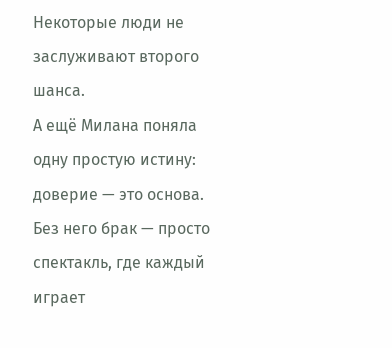Некоторые люди не заслуживают второго шанса.
А ещё Милана поняла одну простую истину: доверие — это основа. Без него брак — просто спектакль, где каждый играет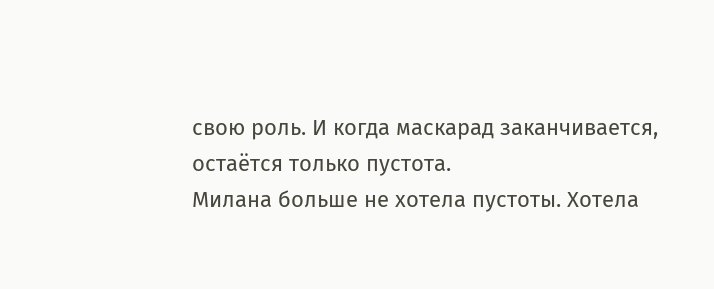свою роль. И когда маскарад заканчивается, остаётся только пустота.
Милана больше не хотела пустоты. Хотела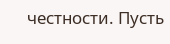честности. Пусть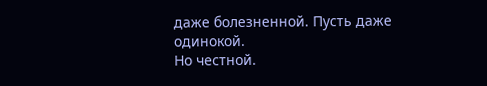даже болезненной. Пусть даже одинокой.
Но честной.